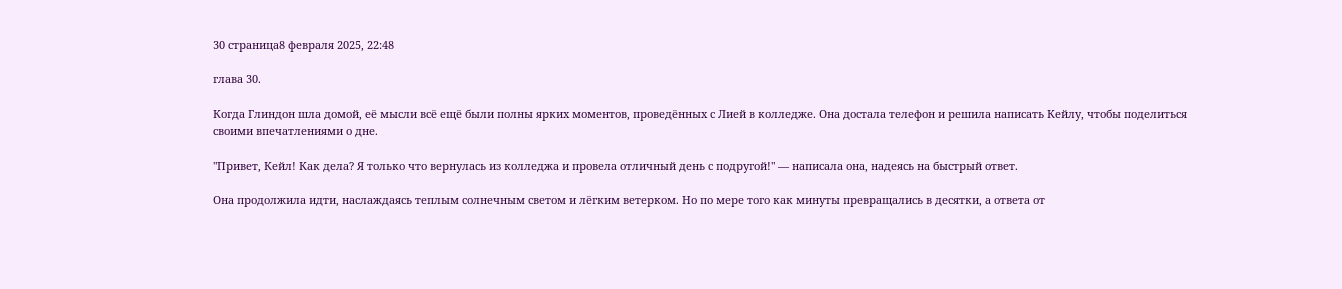30 страница8 февраля 2025, 22:48

глава 30.

Когда Глиндон шла домой, её мысли всё ещё были полны ярких моментов, проведённых с Лией в колледже. Она достала телефон и решила написать Кейлу, чтобы поделиться своими впечатлениями о дне.

"Привет, Кейл! Как дела? Я только что вернулась из колледжа и провела отличный день с подругой!" — написала она, надеясь на быстрый ответ.

Она продолжила идти, наслаждаясь теплым солнечным светом и лёгким ветерком. Но по мере того как минуты превращались в десятки, а ответа от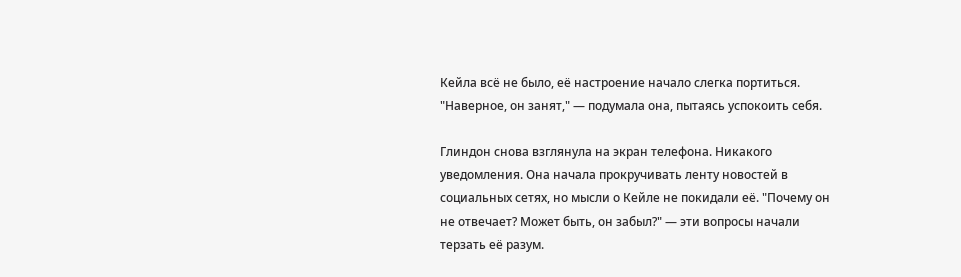Кейла всё не было, её настроение начало слегка портиться. "Наверное, он занят," — подумала она, пытаясь успокоить себя.

Глиндон снова взглянула на экран телефона. Никакого уведомления. Она начала прокручивать ленту новостей в социальных сетях, но мысли о Кейле не покидали её. "Почему он не отвечает? Может быть, он забыл?" — эти вопросы начали терзать её разум.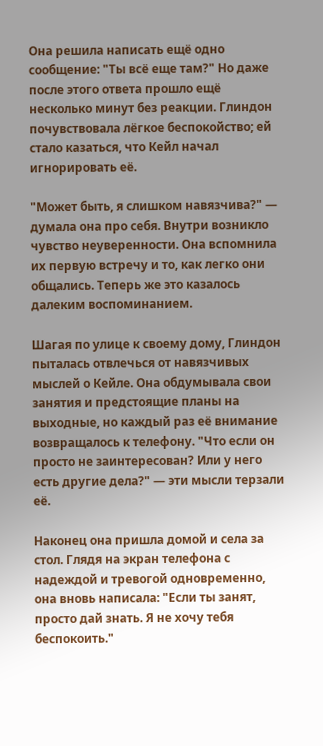Она решила написать ещё одно сообщение: "Ты всё еще там?" Но даже после этого ответа прошло ещё несколько минут без реакции. Глиндон почувствовала лёгкое беспокойство; ей стало казаться, что Кейл начал игнорировать её.

"Может быть, я слишком навязчива?" — думала она про себя. Внутри возникло чувство неуверенности. Она вспомнила их первую встречу и то, как легко они общались. Теперь же это казалось далеким воспоминанием.

Шагая по улице к своему дому, Глиндон пыталась отвлечься от навязчивых мыслей о Кейле. Она обдумывала свои занятия и предстоящие планы на выходные, но каждый раз её внимание возвращалось к телефону. "Что если он просто не заинтересован? Или у него есть другие дела?" — эти мысли терзали её.

Наконец она пришла домой и села за стол. Глядя на экран телефона с надеждой и тревогой одновременно, она вновь написала: "Если ты занят, просто дай знать. Я не хочу тебя беспокоить."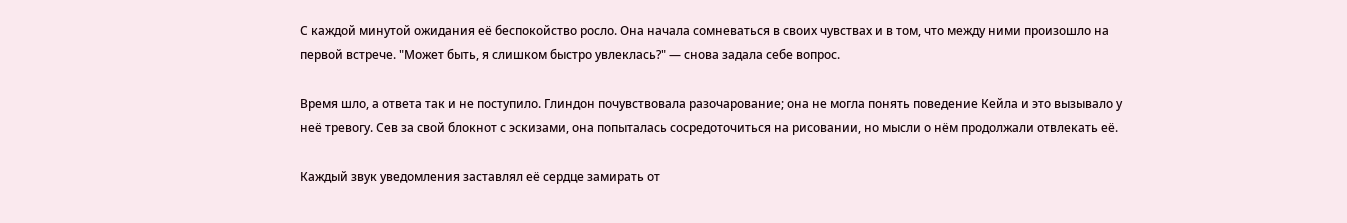С каждой минутой ожидания её беспокойство росло. Она начала сомневаться в своих чувствах и в том, что между ними произошло на первой встрече. "Может быть, я слишком быстро увлеклась?" — снова задала себе вопрос.

Время шло, а ответа так и не поступило. Глиндон почувствовала разочарование; она не могла понять поведение Кейла и это вызывало у неё тревогу. Сев за свой блокнот с эскизами, она попыталась сосредоточиться на рисовании, но мысли о нём продолжали отвлекать её.

Каждый звук уведомления заставлял её сердце замирать от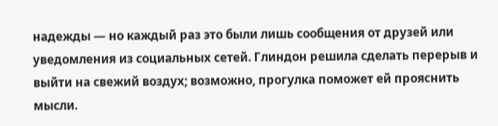надежды — но каждый раз это были лишь сообщения от друзей или уведомления из социальных сетей. Глиндон решила сделать перерыв и выйти на свежий воздух; возможно, прогулка поможет ей прояснить мысли.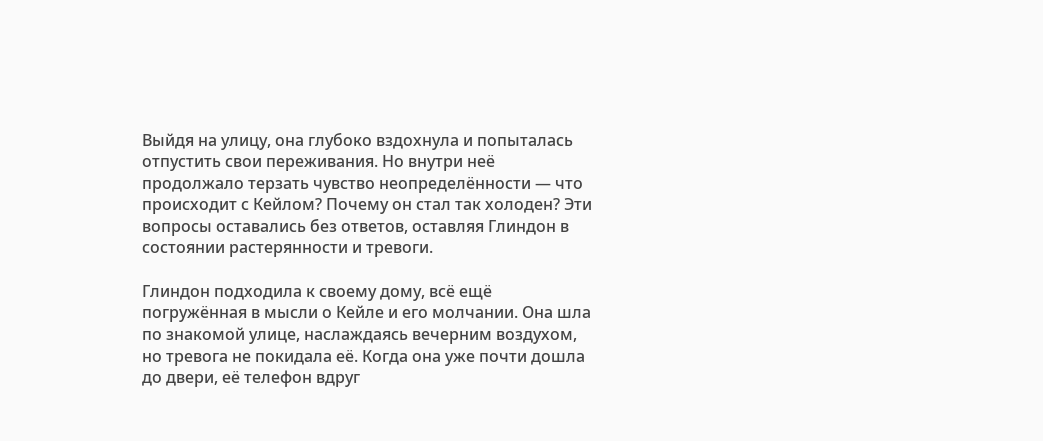Выйдя на улицу, она глубоко вздохнула и попыталась отпустить свои переживания. Но внутри неё продолжало терзать чувство неопределённости — что происходит с Кейлом? Почему он стал так холоден? Эти вопросы оставались без ответов, оставляя Глиндон в состоянии растерянности и тревоги.

Глиндон подходила к своему дому, всё ещё погружённая в мысли о Кейле и его молчании. Она шла по знакомой улице, наслаждаясь вечерним воздухом, но тревога не покидала её. Когда она уже почти дошла до двери, её телефон вдруг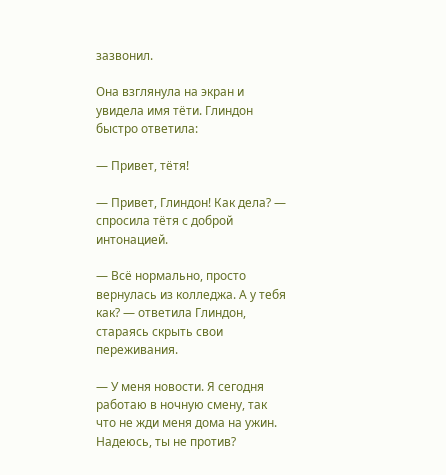зазвонил.

Она взглянула на экран и увидела имя тёти. Глиндон быстро ответила:

— Привет, тётя!

— Привет, Глиндон! Как дела? — спросила тётя с доброй интонацией.

— Всё нормально, просто вернулась из колледжа. А у тебя как? — ответила Глиндон, стараясь скрыть свои переживания.

— У меня новости. Я сегодня работаю в ночную смену, так что не жди меня дома на ужин. Надеюсь, ты не против?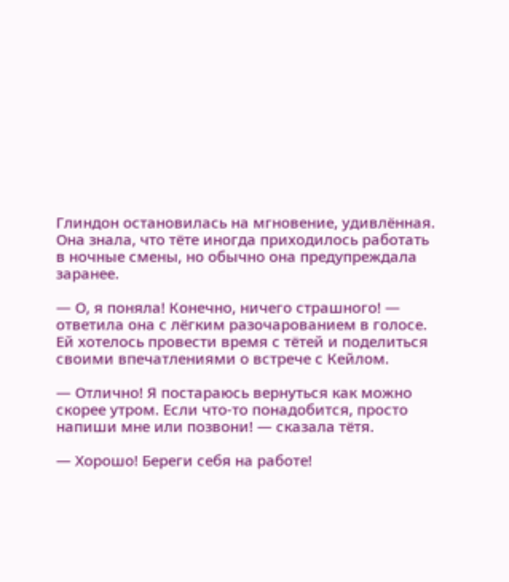Глиндон остановилась на мгновение, удивлённая. Она знала, что тёте иногда приходилось работать в ночные смены, но обычно она предупреждала заранее.

— О, я поняла! Конечно, ничего страшного! — ответила она с лёгким разочарованием в голосе. Ей хотелось провести время с тётей и поделиться своими впечатлениями о встрече с Кейлом.

— Отлично! Я постараюсь вернуться как можно скорее утром. Если что-то понадобится, просто напиши мне или позвони! — сказала тётя.

— Хорошо! Береги себя на работе!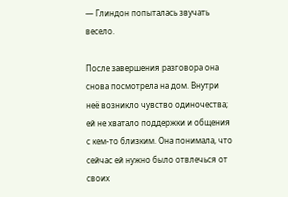— Глиндон попыталась звучать весело.

После завершения разговора она снова посмотрела на дом. Внутри неё возникло чувство одиночества; ей не хватало поддержки и общения с кем-то близким. Она понимала, что сейчас ей нужно было отвлечься от своих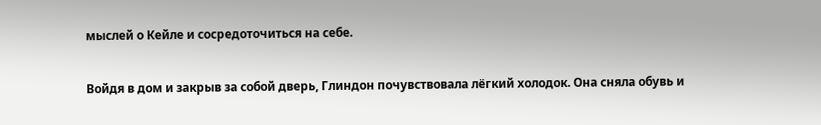мыслей о Кейле и сосредоточиться на себе.

Войдя в дом и закрыв за собой дверь, Глиндон почувствовала лёгкий холодок. Она сняла обувь и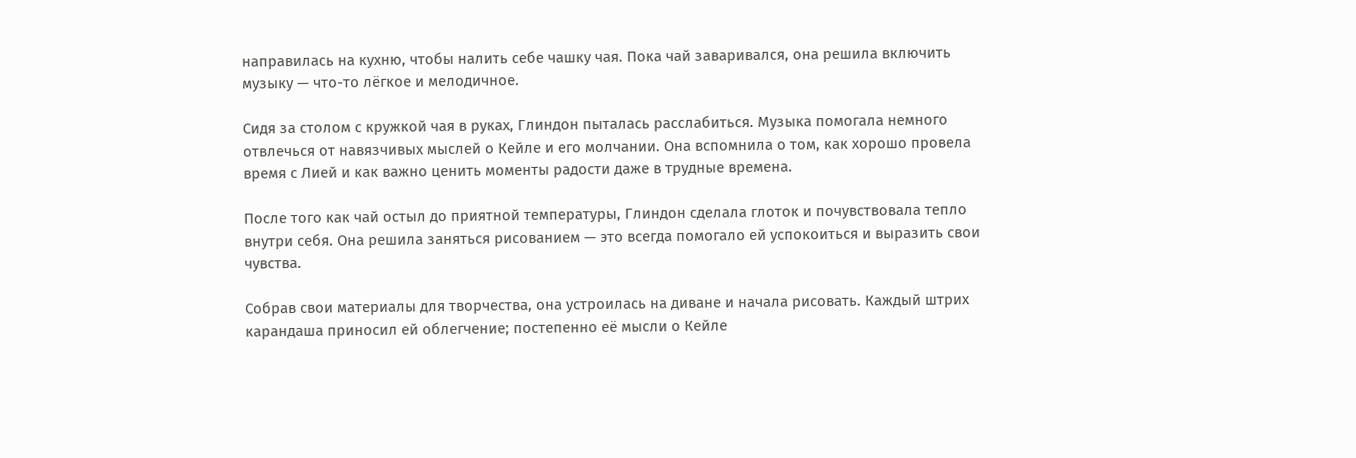направилась на кухню, чтобы налить себе чашку чая. Пока чай заваривался, она решила включить музыку — что-то лёгкое и мелодичное.

Сидя за столом с кружкой чая в руках, Глиндон пыталась расслабиться. Музыка помогала немного отвлечься от навязчивых мыслей о Кейле и его молчании. Она вспомнила о том, как хорошо провела время с Лией и как важно ценить моменты радости даже в трудные времена.

После того как чай остыл до приятной температуры, Глиндон сделала глоток и почувствовала тепло внутри себя. Она решила заняться рисованием — это всегда помогало ей успокоиться и выразить свои чувства.

Собрав свои материалы для творчества, она устроилась на диване и начала рисовать. Каждый штрих карандаша приносил ей облегчение; постепенно её мысли о Кейле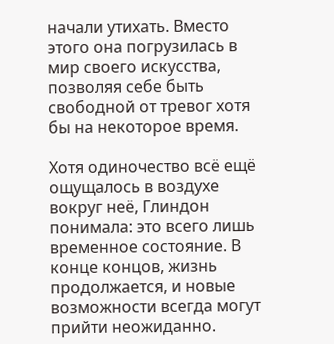начали утихать. Вместо этого она погрузилась в мир своего искусства, позволяя себе быть свободной от тревог хотя бы на некоторое время.

Хотя одиночество всё ещё ощущалось в воздухе вокруг неё, Глиндон понимала: это всего лишь временное состояние. В конце концов, жизнь продолжается, и новые возможности всегда могут прийти неожиданно.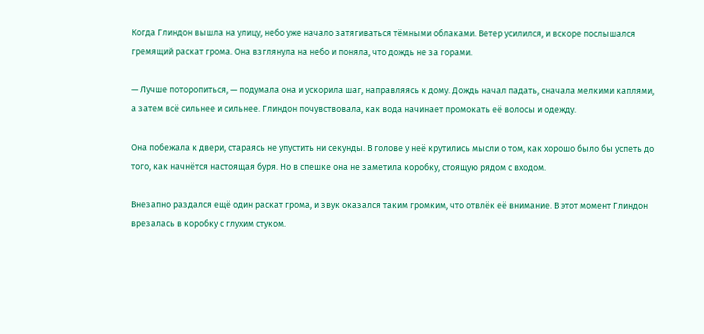Когда Глиндон вышла на улицу, небо уже начало затягиваться тёмными облаками. Ветер усилился, и вскоре послышался гремящий раскат грома. Она взглянула на небо и поняла, что дождь не за горами.

— Лучше поторопиться, — подумала она и ускорила шаг, направляясь к дому. Дождь начал падать, сначала мелкими каплями, а затем всё сильнее и сильнее. Глиндон почувствовала, как вода начинает промокать её волосы и одежду.

Она побежала к двери, стараясь не упустить ни секунды. В голове у неё крутились мысли о том, как хорошо было бы успеть до того, как начнётся настоящая буря. Но в спешке она не заметила коробку, стоящую рядом с входом.

Внезапно раздался ещё один раскат грома, и звук оказался таким громким, что отвлёк её внимание. В этот момент Глиндон врезалась в коробку с глухим стуком.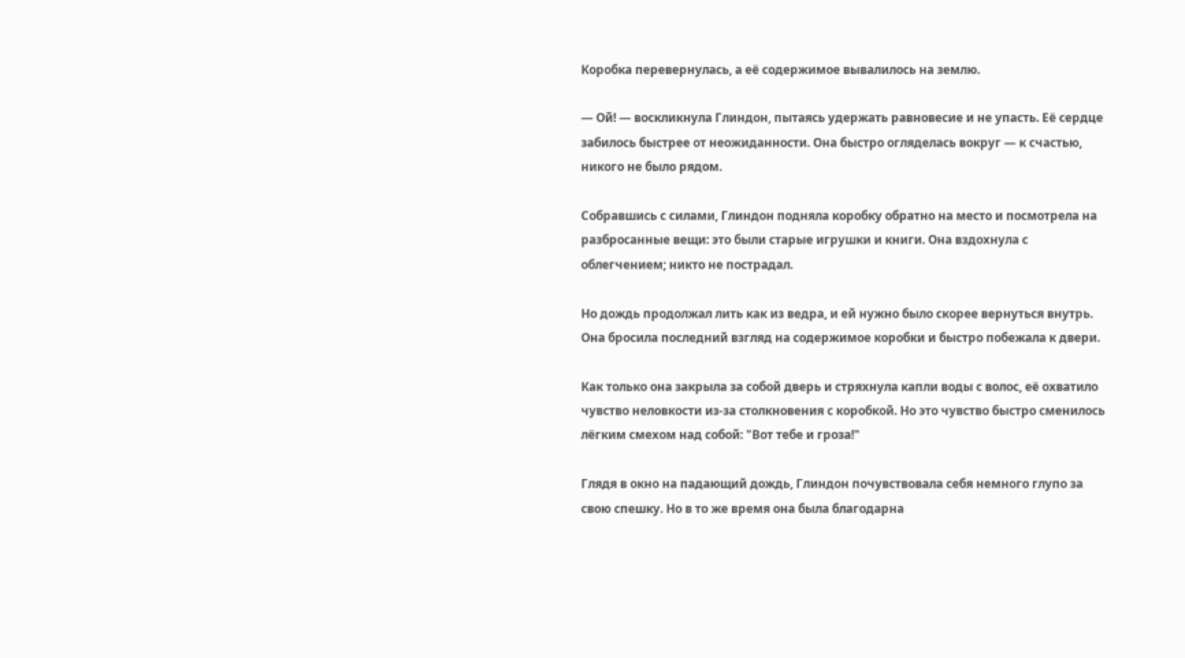Коробка перевернулась, а её содержимое вывалилось на землю.

— Ой! — воскликнула Глиндон, пытаясь удержать равновесие и не упасть. Её сердце забилось быстрее от неожиданности. Она быстро огляделась вокруг — к счастью, никого не было рядом.

Собравшись с силами, Глиндон подняла коробку обратно на место и посмотрела на разбросанные вещи: это были старые игрушки и книги. Она вздохнула с облегчением; никто не пострадал.

Но дождь продолжал лить как из ведра, и ей нужно было скорее вернуться внутрь. Она бросила последний взгляд на содержимое коробки и быстро побежала к двери.

Как только она закрыла за собой дверь и стряхнула капли воды с волос, её охватило чувство неловкости из-за столкновения с коробкой. Но это чувство быстро сменилось лёгким смехом над собой: "Вот тебе и гроза!"

Глядя в окно на падающий дождь, Глиндон почувствовала себя немного глупо за свою спешку. Но в то же время она была благодарна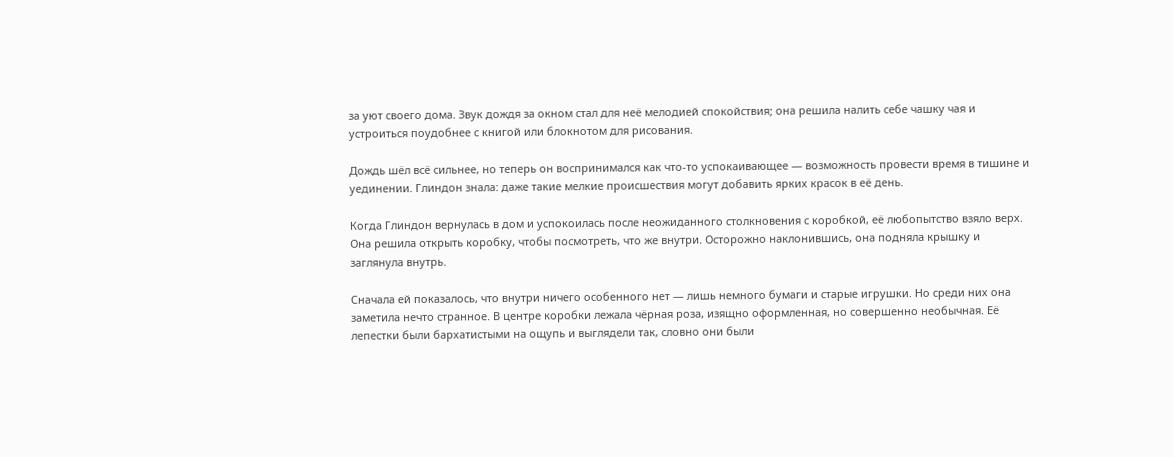за уют своего дома. Звук дождя за окном стал для неё мелодией спокойствия; она решила налить себе чашку чая и устроиться поудобнее с книгой или блокнотом для рисования.

Дождь шёл всё сильнее, но теперь он воспринимался как что-то успокаивающее — возможность провести время в тишине и уединении. Глиндон знала: даже такие мелкие происшествия могут добавить ярких красок в её день.

Когда Глиндон вернулась в дом и успокоилась после неожиданного столкновения с коробкой, её любопытство взяло верх. Она решила открыть коробку, чтобы посмотреть, что же внутри. Осторожно наклонившись, она подняла крышку и заглянула внутрь.

Сначала ей показалось, что внутри ничего особенного нет — лишь немного бумаги и старые игрушки. Но среди них она заметила нечто странное. В центре коробки лежала чёрная роза, изящно оформленная, но совершенно необычная. Её лепестки были бархатистыми на ощупь и выглядели так, словно они были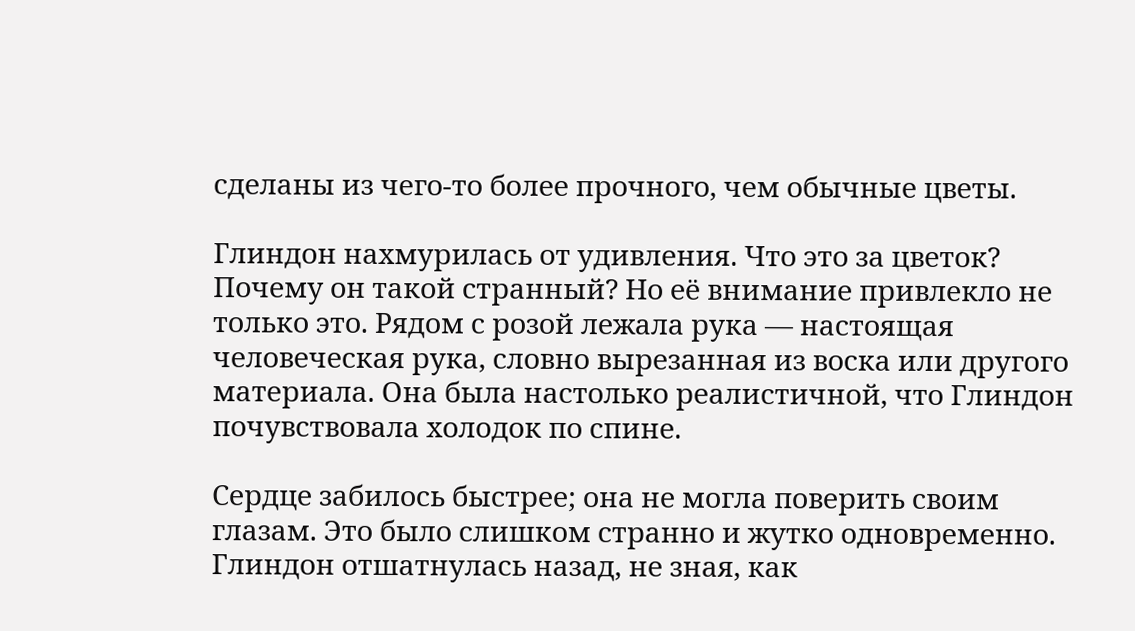сделаны из чего-то более прочного, чем обычные цветы.

Глиндон нахмурилась от удивления. Что это за цветок? Почему он такой странный? Но её внимание привлекло не только это. Рядом с розой лежала рука — настоящая человеческая рука, словно вырезанная из воска или другого материала. Она была настолько реалистичной, что Глиндон почувствовала холодок по спине.

Сердце забилось быстрее; она не могла поверить своим глазам. Это было слишком странно и жутко одновременно. Глиндон отшатнулась назад, не зная, как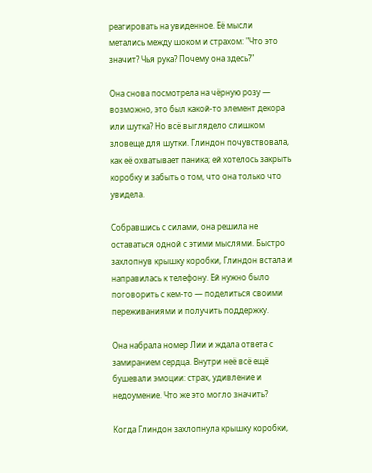реагировать на увиденное. Её мысли метались между шоком и страхом: "Что это значит? Чья рука? Почему она здесь?"

Она снова посмотрела на чёрную розу — возможно, это был какой-то элемент декора или шутка? Но всё выглядело слишком зловеще для шутки. Глиндон почувствовала, как её охватывает паника; ей хотелось закрыть коробку и забыть о том, что она только что увидела.

Собравшись с силами, она решила не оставаться одной с этими мыслями. Быстро захлопнув крышку коробки, Глиндон встала и направилась к телефону. Ей нужно было поговорить с кем-то — поделиться своими переживаниями и получить поддержку.

Она набрала номер Лии и ждала ответа с замиранием сердца. Внутри неё всё ещё бушевали эмоции: страх, удивление и недоумение. Что же это могло значить?

Когда Глиндон захлопнула крышку коробки,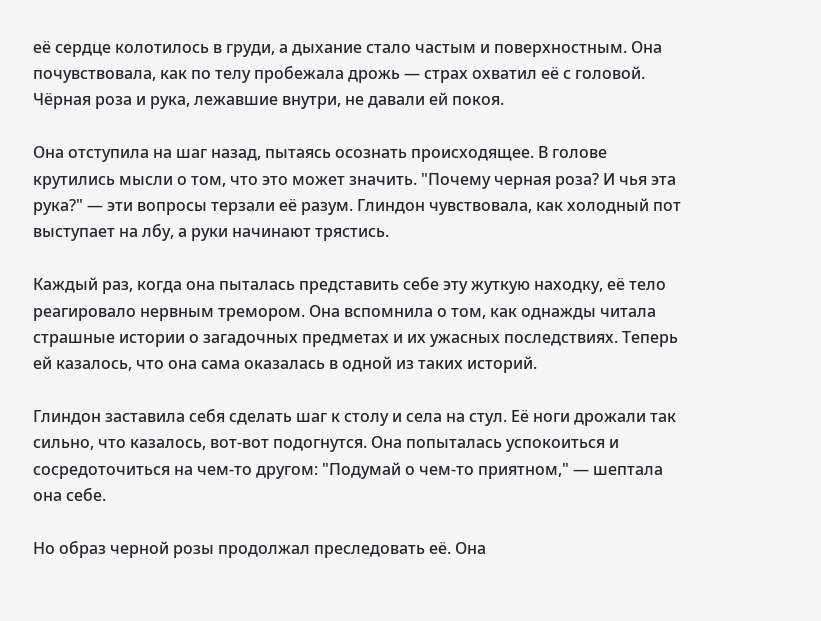её сердце колотилось в груди, а дыхание стало частым и поверхностным. Она почувствовала, как по телу пробежала дрожь — страх охватил её с головой. Чёрная роза и рука, лежавшие внутри, не давали ей покоя.

Она отступила на шаг назад, пытаясь осознать происходящее. В голове крутились мысли о том, что это может значить. "Почему черная роза? И чья эта рука?" — эти вопросы терзали её разум. Глиндон чувствовала, как холодный пот выступает на лбу, а руки начинают трястись.

Каждый раз, когда она пыталась представить себе эту жуткую находку, её тело реагировало нервным тремором. Она вспомнила о том, как однажды читала страшные истории о загадочных предметах и их ужасных последствиях. Теперь ей казалось, что она сама оказалась в одной из таких историй.

Глиндон заставила себя сделать шаг к столу и села на стул. Её ноги дрожали так сильно, что казалось, вот-вот подогнутся. Она попыталась успокоиться и сосредоточиться на чем-то другом: "Подумай о чем-то приятном," — шептала она себе.

Но образ черной розы продолжал преследовать её. Она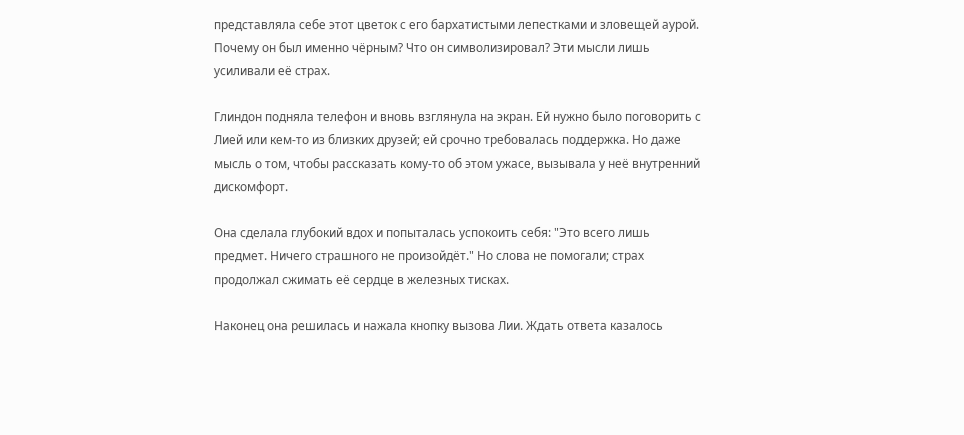представляла себе этот цветок с его бархатистыми лепестками и зловещей аурой. Почему он был именно чёрным? Что он символизировал? Эти мысли лишь усиливали её страх.

Глиндон подняла телефон и вновь взглянула на экран. Ей нужно было поговорить с Лией или кем-то из близких друзей; ей срочно требовалась поддержка. Но даже мысль о том, чтобы рассказать кому-то об этом ужасе, вызывала у неё внутренний дискомфорт.

Она сделала глубокий вдох и попыталась успокоить себя: "Это всего лишь предмет. Ничего страшного не произойдёт." Но слова не помогали; страх продолжал сжимать её сердце в железных тисках.

Наконец она решилась и нажала кнопку вызова Лии. Ждать ответа казалось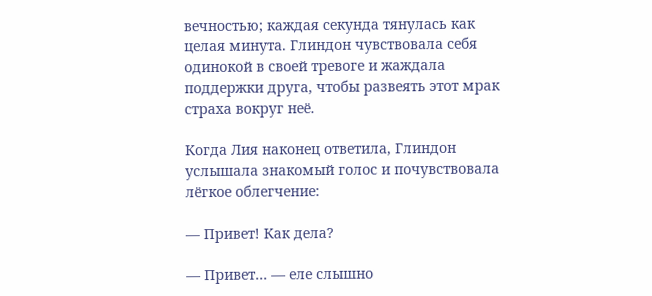вечностью; каждая секунда тянулась как целая минута. Глиндон чувствовала себя одинокой в своей тревоге и жаждала поддержки друга, чтобы развеять этот мрак страха вокруг неё.

Когда Лия наконец ответила, Глиндон услышала знакомый голос и почувствовала лёгкое облегчение:

— Привет! Как дела?

— Привет… — еле слышно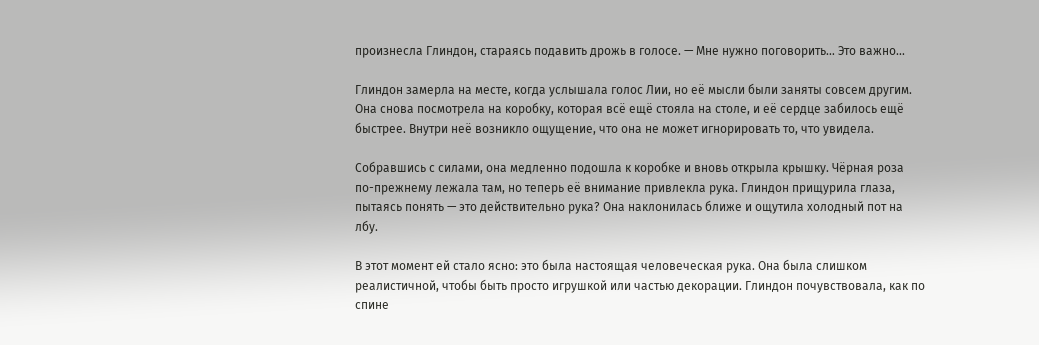произнесла Глиндон, стараясь подавить дрожь в голосе. — Мне нужно поговорить… Это важно...

Глиндон замерла на месте, когда услышала голос Лии, но её мысли были заняты совсем другим. Она снова посмотрела на коробку, которая всё ещё стояла на столе, и её сердце забилось ещё быстрее. Внутри неё возникло ощущение, что она не может игнорировать то, что увидела.

Собравшись с силами, она медленно подошла к коробке и вновь открыла крышку. Чёрная роза по-прежнему лежала там, но теперь её внимание привлекла рука. Глиндон прищурила глаза, пытаясь понять — это действительно рука? Она наклонилась ближе и ощутила холодный пот на лбу.

В этот момент ей стало ясно: это была настоящая человеческая рука. Она была слишком реалистичной, чтобы быть просто игрушкой или частью декорации. Глиндон почувствовала, как по спине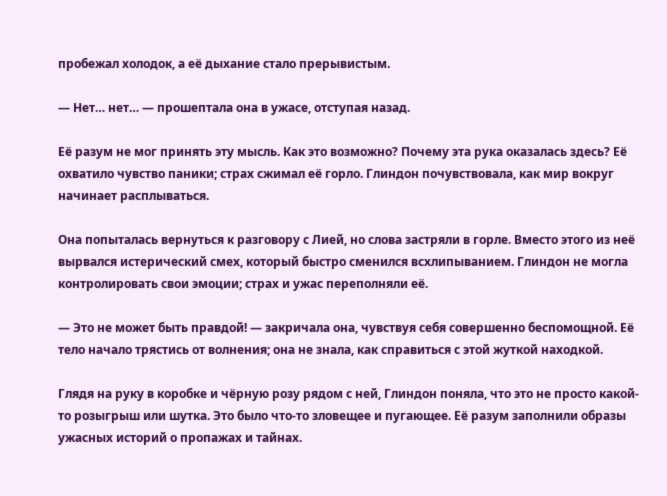пробежал холодок, а её дыхание стало прерывистым.

— Нет… нет… — прошептала она в ужасе, отступая назад.

Её разум не мог принять эту мысль. Как это возможно? Почему эта рука оказалась здесь? Её охватило чувство паники; страх сжимал её горло. Глиндон почувствовала, как мир вокруг начинает расплываться.

Она попыталась вернуться к разговору с Лией, но слова застряли в горле. Вместо этого из неё вырвался истерический смех, который быстро сменился всхлипыванием. Глиндон не могла контролировать свои эмоции; страх и ужас переполняли её.

— Это не может быть правдой! — закричала она, чувствуя себя совершенно беспомощной. Её тело начало трястись от волнения; она не знала, как справиться с этой жуткой находкой.

Глядя на руку в коробке и чёрную розу рядом с ней, Глиндон поняла, что это не просто какой-то розыгрыш или шутка. Это было что-то зловещее и пугающее. Её разум заполнили образы ужасных историй о пропажах и тайнах.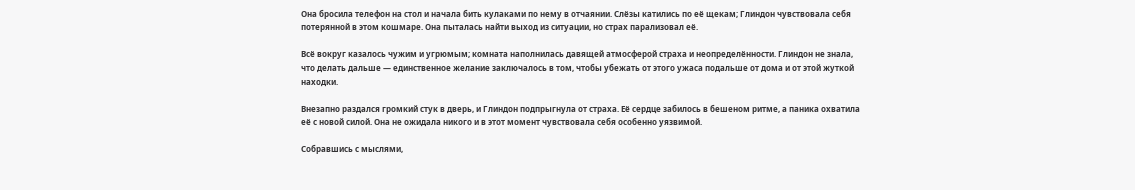Она бросила телефон на стол и начала бить кулаками по нему в отчаянии. Слёзы катились по её щекам; Глиндон чувствовала себя потерянной в этом кошмаре. Она пыталась найти выход из ситуации, но страх парализовал её.

Всё вокруг казалось чужим и угрюмым; комната наполнилась давящей атмосферой страха и неопределённости. Глиндон не знала, что делать дальше — единственное желание заключалось в том, чтобы убежать от этого ужаса подальше от дома и от этой жуткой находки.

Внезапно раздался громкий стук в дверь, и Глиндон подпрыгнула от страха. Её сердце забилось в бешеном ритме, а паника охватила её с новой силой. Она не ожидала никого и в этот момент чувствовала себя особенно уязвимой.

Собравшись с мыслями,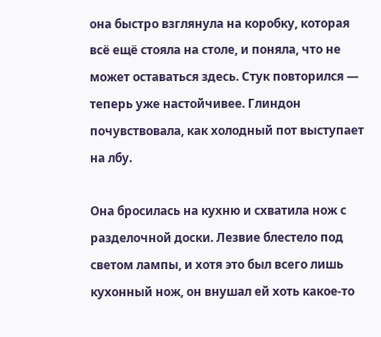она быстро взглянула на коробку, которая всё ещё стояла на столе, и поняла, что не может оставаться здесь. Стук повторился — теперь уже настойчивее. Глиндон почувствовала, как холодный пот выступает на лбу.

Она бросилась на кухню и схватила нож с разделочной доски. Лезвие блестело под светом лампы, и хотя это был всего лишь кухонный нож, он внушал ей хоть какое-то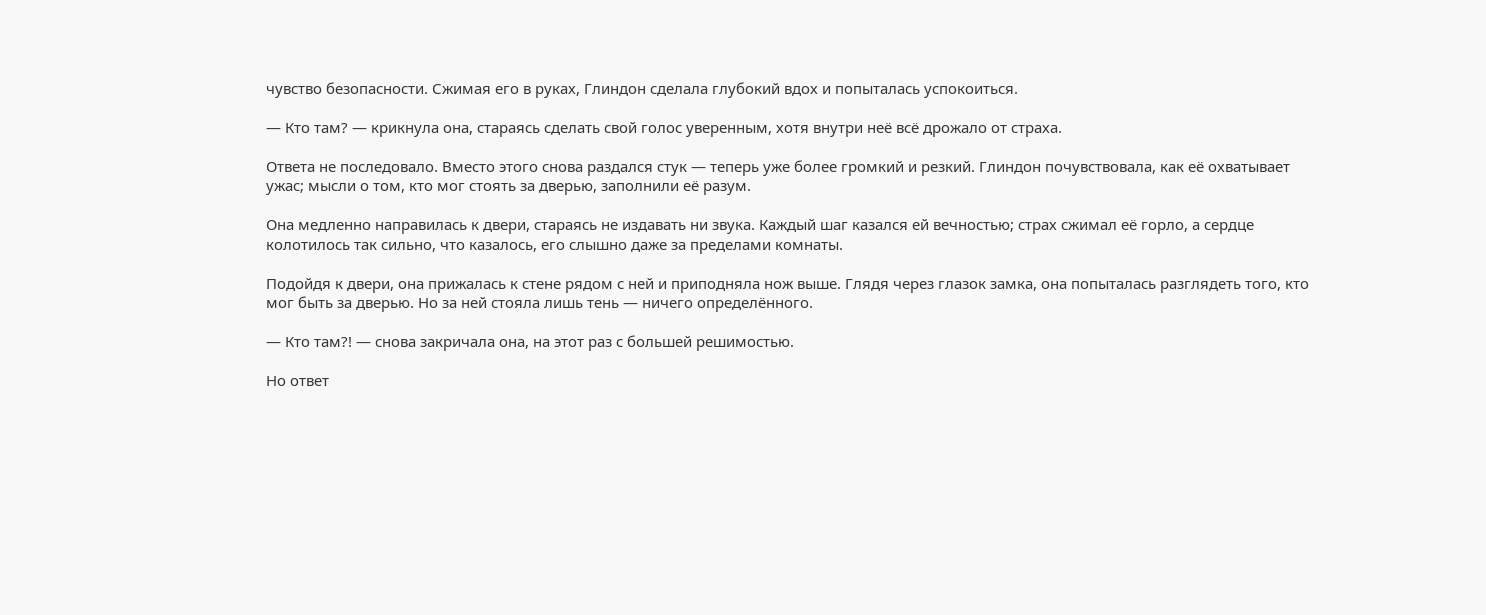чувство безопасности. Сжимая его в руках, Глиндон сделала глубокий вдох и попыталась успокоиться.

— Кто там? — крикнула она, стараясь сделать свой голос уверенным, хотя внутри неё всё дрожало от страха.

Ответа не последовало. Вместо этого снова раздался стук — теперь уже более громкий и резкий. Глиндон почувствовала, как её охватывает ужас; мысли о том, кто мог стоять за дверью, заполнили её разум.

Она медленно направилась к двери, стараясь не издавать ни звука. Каждый шаг казался ей вечностью; страх сжимал её горло, а сердце колотилось так сильно, что казалось, его слышно даже за пределами комнаты.

Подойдя к двери, она прижалась к стене рядом с ней и приподняла нож выше. Глядя через глазок замка, она попыталась разглядеть того, кто мог быть за дверью. Но за ней стояла лишь тень — ничего определённого.

— Кто там?! — снова закричала она, на этот раз с большей решимостью.

Но ответ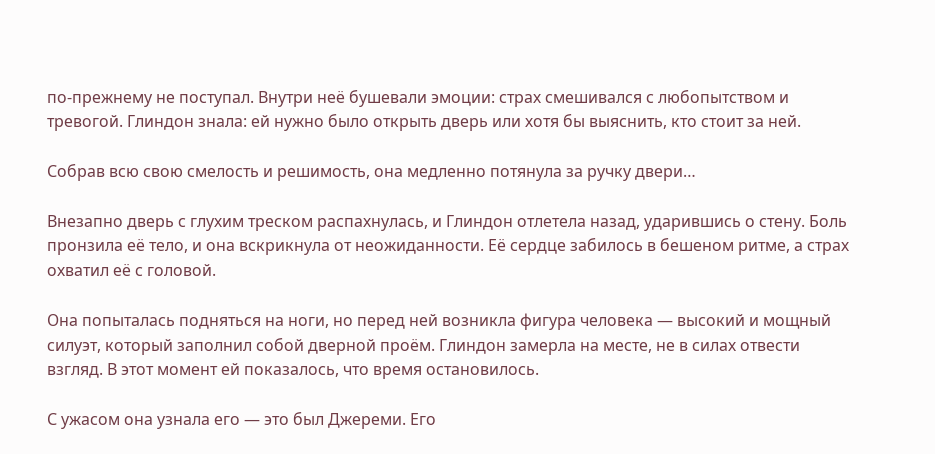по-прежнему не поступал. Внутри неё бушевали эмоции: страх смешивался с любопытством и тревогой. Глиндон знала: ей нужно было открыть дверь или хотя бы выяснить, кто стоит за ней.

Собрав всю свою смелость и решимость, она медленно потянула за ручку двери…

Внезапно дверь с глухим треском распахнулась, и Глиндон отлетела назад, ударившись о стену. Боль пронзила её тело, и она вскрикнула от неожиданности. Её сердце забилось в бешеном ритме, а страх охватил её с головой.

Она попыталась подняться на ноги, но перед ней возникла фигура человека — высокий и мощный силуэт, который заполнил собой дверной проём. Глиндон замерла на месте, не в силах отвести взгляд. В этот момент ей показалось, что время остановилось.

С ужасом она узнала его — это был Джереми. Его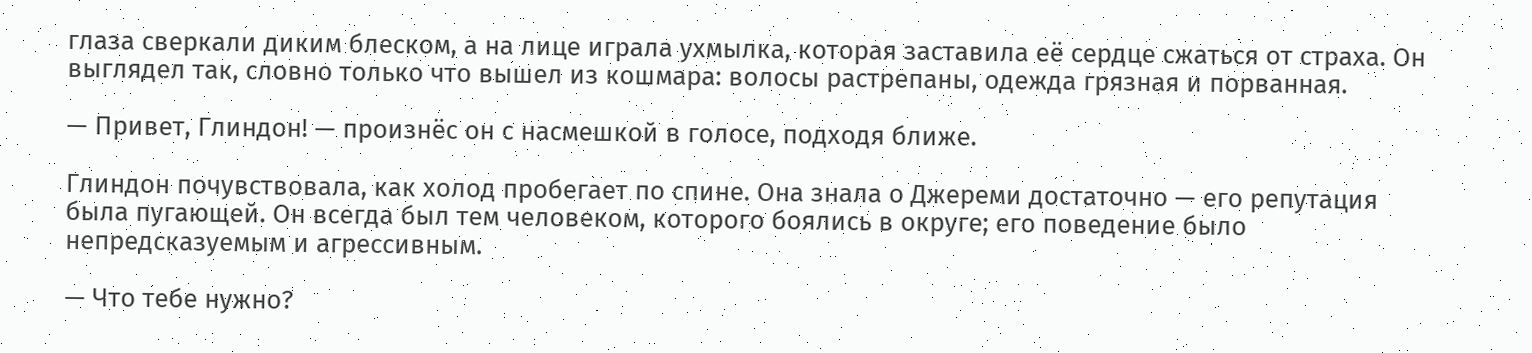глаза сверкали диким блеском, а на лице играла ухмылка, которая заставила её сердце сжаться от страха. Он выглядел так, словно только что вышел из кошмара: волосы растрепаны, одежда грязная и порванная.

— Привет, Глиндон! — произнёс он с насмешкой в голосе, подходя ближе.

Глиндон почувствовала, как холод пробегает по спине. Она знала о Джереми достаточно — его репутация была пугающей. Он всегда был тем человеком, которого боялись в округе; его поведение было непредсказуемым и агрессивным.

— Что тебе нужно?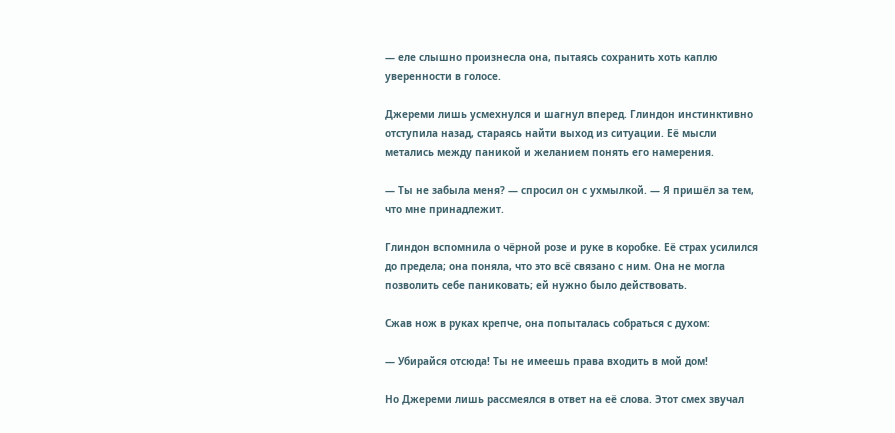— еле слышно произнесла она, пытаясь сохранить хоть каплю уверенности в голосе.

Джереми лишь усмехнулся и шагнул вперед. Глиндон инстинктивно отступила назад, стараясь найти выход из ситуации. Её мысли метались между паникой и желанием понять его намерения.

— Ты не забыла меня? — спросил он с ухмылкой. — Я пришёл за тем, что мне принадлежит.

Глиндон вспомнила о чёрной розе и руке в коробке. Её страх усилился до предела; она поняла, что это всё связано с ним. Она не могла позволить себе паниковать; ей нужно было действовать.

Сжав нож в руках крепче, она попыталась собраться с духом:

— Убирайся отсюда! Ты не имеешь права входить в мой дом!

Но Джереми лишь рассмеялся в ответ на её слова. Этот смех звучал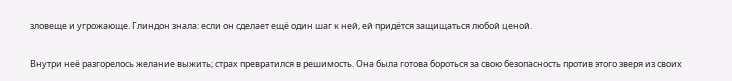зловеще и угрожающе. Глиндон знала: если он сделает ещё один шаг к ней, ей придётся защищаться любой ценой.

Внутри неё разгорелось желание выжить; страх превратился в решимость. Она была готова бороться за свою безопасность против этого зверя из своих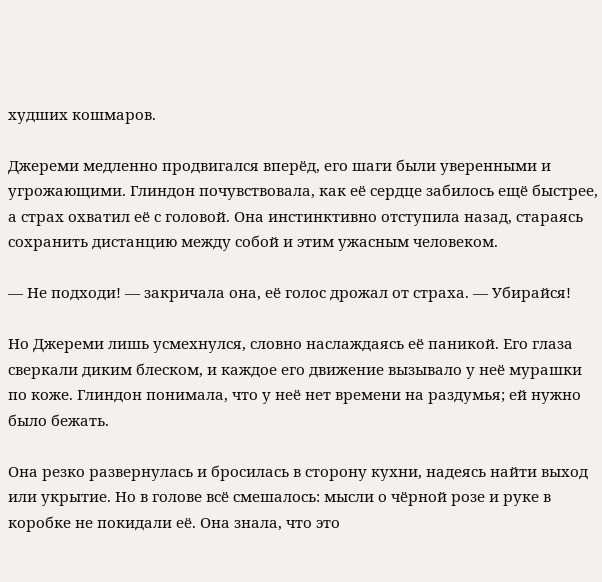худших кошмаров.

Джереми медленно продвигался вперёд, его шаги были уверенными и угрожающими. Глиндон почувствовала, как её сердце забилось ещё быстрее, а страх охватил её с головой. Она инстинктивно отступила назад, стараясь сохранить дистанцию между собой и этим ужасным человеком.

— Не подходи! — закричала она, её голос дрожал от страха. — Убирайся!

Но Джереми лишь усмехнулся, словно наслаждаясь её паникой. Его глаза сверкали диким блеском, и каждое его движение вызывало у неё мурашки по коже. Глиндон понимала, что у неё нет времени на раздумья; ей нужно было бежать.

Она резко развернулась и бросилась в сторону кухни, надеясь найти выход или укрытие. Но в голове всё смешалось: мысли о чёрной розе и руке в коробке не покидали её. Она знала, что это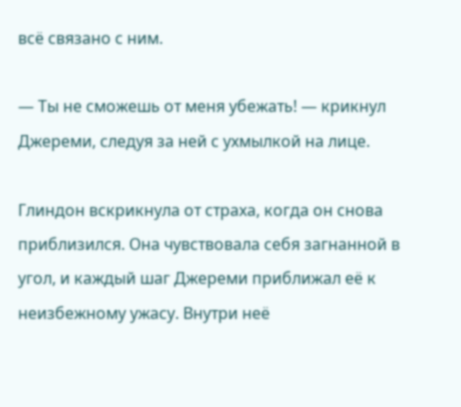всё связано с ним.

— Ты не сможешь от меня убежать! — крикнул Джереми, следуя за ней с ухмылкой на лице.

Глиндон вскрикнула от страха, когда он снова приблизился. Она чувствовала себя загнанной в угол, и каждый шаг Джереми приближал её к неизбежному ужасу. Внутри неё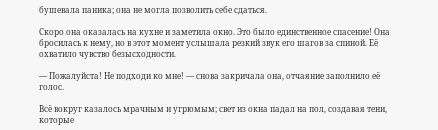бушевала паника; она не могла позволить себе сдаться.

Скоро она оказалась на кухне и заметила окно. Это было единственное спасение! Она бросилась к нему, но в этот момент услышала резкий звук его шагов за спиной. Её охватило чувство безысходности.

— Пожалуйста! Не подходи ко мне! — снова закричала она, отчаяние заполнило её голос.

Всё вокруг казалось мрачным и угрюмым; свет из окна падал на пол, создавая тени, которые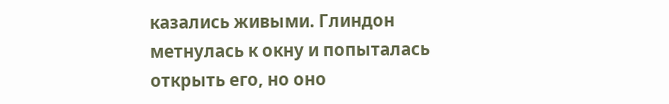казались живыми. Глиндон метнулась к окну и попыталась открыть его, но оно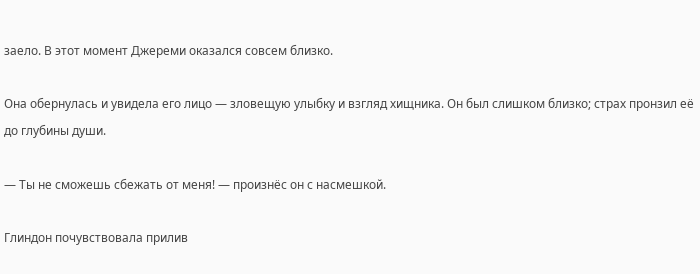заело. В этот момент Джереми оказался совсем близко.

Она обернулась и увидела его лицо — зловещую улыбку и взгляд хищника. Он был слишком близко; страх пронзил её до глубины души.

— Ты не сможешь сбежать от меня! — произнёс он с насмешкой.

Глиндон почувствовала прилив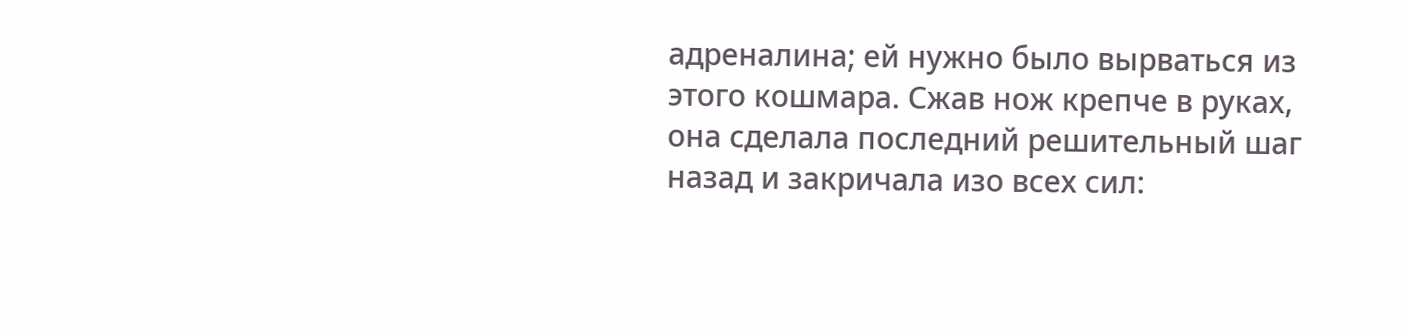адреналина; ей нужно было вырваться из этого кошмара. Сжав нож крепче в руках, она сделала последний решительный шаг назад и закричала изо всех сил: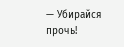— Убирайся прочь!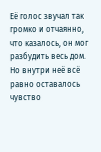Её голос звучал так громко и отчаянно, что казалось, он мог разбудить весь дом. Но внутри неё всё равно оставалось чувство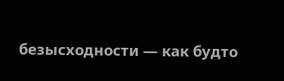безысходности — как будто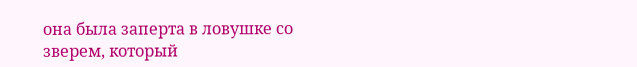она была заперта в ловушке со зверем, который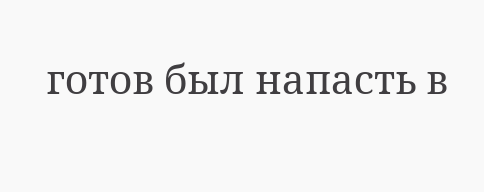готов был напасть в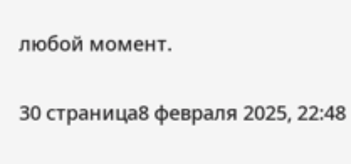любой момент.

30 страница8 февраля 2025, 22:48